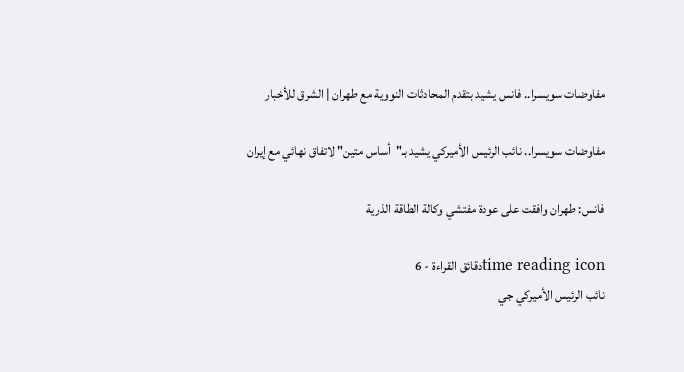مفاوضات سويسرا.. فانس يشيد بتقدم المحادثات النووية مع طهران | الشرق للأخبار

مفاوضات سويسرا.. نائب الرئيس الأميركي يشيد بـ"أساس متين" لاتفاق نهائي مع إيران

فانس: طهران وافقت على عودة مفتشي وكالة الطاقة الذرية

time reading iconدقائق القراءة - 6
نائب الرئيس الأميركي جي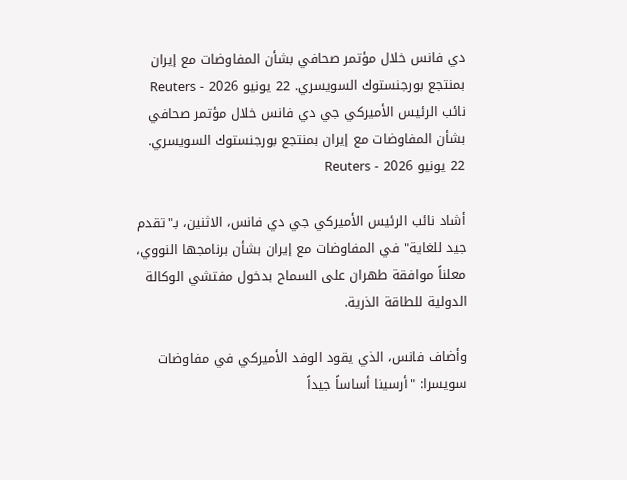دي فانس خلال مؤتمر صحافي بشأن المفاوضات مع إيران بمنتجع بورجنستوك السويسري. 22 يونيو 2026 - Reuters
نائب الرئيس الأميركي جي دي فانس خلال مؤتمر صحافي بشأن المفاوضات مع إيران بمنتجع بورجنستوك السويسري. 22 يونيو 2026 - Reuters

أشاد نائب الرئيس الأميركي جي دي فانس، الاثنين، بـ"تقدم جيد للغاية" في المفاوضات مع إيران بشأن برنامجها النووي، معلناً موافقة طهران على السماح بدخول مفتشي الوكالة الدولية للطاقة الذرية.

وأضاف فانس، الذي يقود الوفد الأميركي في مفاوضات سويسرا: "أرسينا أساساً جيداً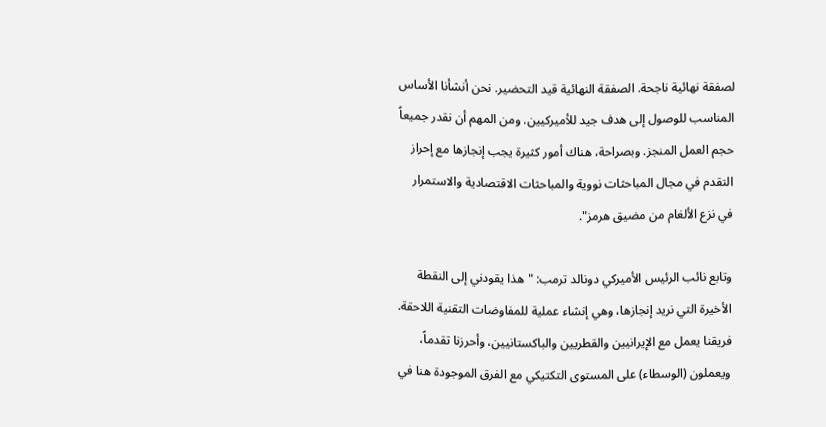لصفقة نهائية ناجحة. الصفقة النهائية قيد التحضير. نحن أنشأنا الأساس المناسب للوصول إلى هدف جيد للأميركيين. ومن المهم أن نقدر جميعاً حجم العمل المنجز. وبصراحة، هناك أمور كثيرة يجب إنجازها مع إحراز التقدم في مجال المباحثات نووية والمباحثات الاقتصادية والاستمرار في نزع الألغام من مضيق هرمز".

وتابع نائب الرئيس الأميركي دونالد ترمب: "هذا يقودني إلى النقطة الأخيرة التي نريد إنجازها، وهي إنشاء عملية للمفاوضات التقنية اللاحقة. فريقنا يعمل مع الإيرانيين والقطريين والباكستانيين، وأحرزنا تقدماً، ويعملون (الوسطاء) على المستوى التكتيكي مع الفرق الموجودة هنا في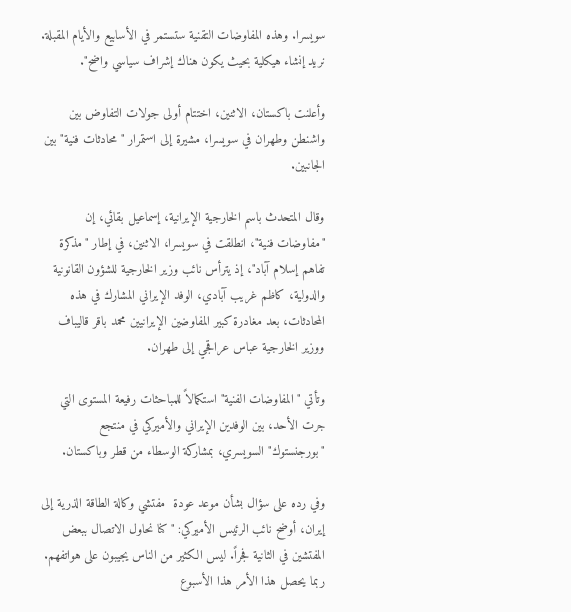سويسرا. وهذه المفاوضات التقنية ستستمر في الأسابيع والأيام المقبلة. نريد إنشاء هيكلية بحيث يكون هناك إشراف سياسي واضح".

وأعلنت باكستان، الاثنين، اختتام أولى جولات التفاوض بين واشنطن وطهران في سويسرا، مشيرة إلى استمرار "محادثات فنية" بين الجانبين.

وقال المتحدث باسم الخارجية الإيرانية، إسماعيل بقائي، إن "مفاوضات فنية"، انطلقت في سويسرا، الاثنين، في إطار "مذكرة تفاهم إسلام آباد"، إذ يترأس نائب وزير الخارجية للشؤون القانونية والدولية، كاظم غريب آبادي، الوفد الإيراني المشارك في هذه المحادثات، بعد مغادرة كبير المفاوضين الإيرانيين محمد باقر قاليباف ووزير الخارجية عباس عراقجي إلى طهران.

وتأتي "المفاوضات الفنية" استكمالاً للمباحثات رفيعة المستوى التي جرت الأحد، بين الوفدين الإيراني والأميركي في منتجع "بورجنستوك" السويسري، بمشاركة الوسطاء من قطر وباكستان.

وفي رده على سؤال بشأن موعد عودة  مفتشي وكالة الطاقة الذرية إلى إيران، أوضح نائب الرئيس الأميركي: "كنا نحاول الاتصال ببعض المفتشين في الثانية فجراً. ليس الكثير من الناس يجيبون على هواتفهم. ربما يحصل هذا الأمر هذا الأسبوع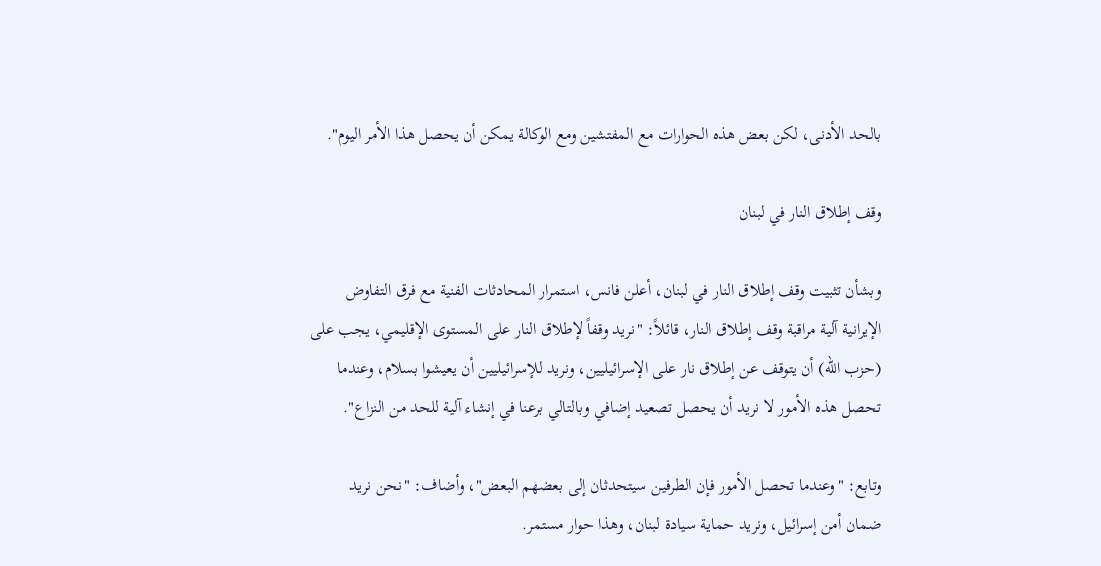بالحد الأدنى، لكن بعض هذه الحوارات مع المفتشين ومع الوكالة يمكن أن يحصل هذا الأمر اليوم".

وقف إطلاق النار في لبنان

وبشأن تثبيت وقف إطلاق النار في لبنان، أعلن فانس، استمرار المحادثات الفنية مع فرق التفاوض الإيرانية آلية مراقبة وقف إطلاق النار، قائلاً: "نريد وقفاً لإطلاق النار على المستوى الإقليمي، يجب على (حزب الله) أن يتوقف عن إطلاق نار على الإسرائيليين، ونريد للإسرائيليين أن يعيشوا بسلام، وعندما تحصل هذه الأمور لا نريد أن يحصل تصعيد إضافي وبالتالي برعنا في إنشاء آلية للحد من النزاع".

وتابع: "وعندما تحصل الأمور فإن الطرفين سيتحدثان إلى بعضهم البعض"، وأضاف: "نحن نريد ضمان أمن إسرائيل، ونريد حماية سيادة لبنان، وهذا حوار مستمر.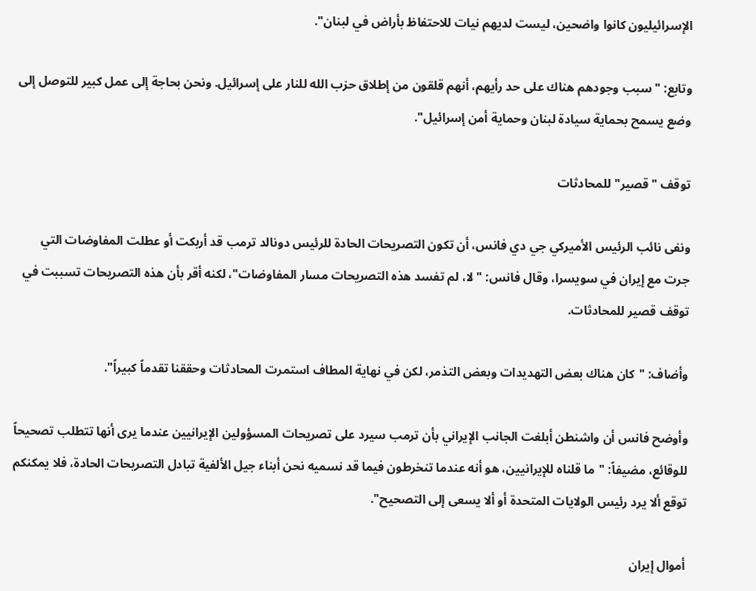الإسرائيليون كانوا واضحين، ليست لديهم نيات للاحتفاظ بأراض في لبنان".

وتابع: "سبب وجودهم هناك على حد رأيهم، أنهم قلقون من إطلاق حزب الله للنار على إسرائيل. ونحن بحاجة إلى عمل كبير للتوصل إلى وضع يسمح بحماية سيادة لبنان وحماية أمن إسرائيل".

توقف "قصير" للمحادثات

ونفى نائب الرئيس الأميركي جي دي فانس، أن تكون التصريحات الحادة للرئيس دونالد ترمب قد أربكت أو عطلت المفاوضات التي جرت مع إيران في سويسرا، وقال فانس: "لا، لم تفسد هذه التصريحات مسار المفاوضات"، لكنه أقر بأن هذه التصريحات تسببت في توقف قصير للمحادثات.

وأضاف: "كان هناك بعض التهديدات وبعض التذمر، لكن في نهاية المطاف استمرت المحادثات وحققنا تقدماً كبيراً".

وأوضح فانس أن واشنطن أبلغت الجانب الإيراني بأن ترمب سيرد على تصريحات المسؤولين الإيرانيين عندما يرى أنها تتطلب تصحيحاً للوقائع، مضيفاً: "ما قلناه للإيرانيين، هو أنه عندما تنخرطون فيما قد نسميه نحن أبناء جيل الألفية تبادل التصريحات الحادة، فلا يمكنكم توقع ألا يرد رئيس الولايات المتحدة أو ألا يسعى إلى التصحيح".

أموال إيران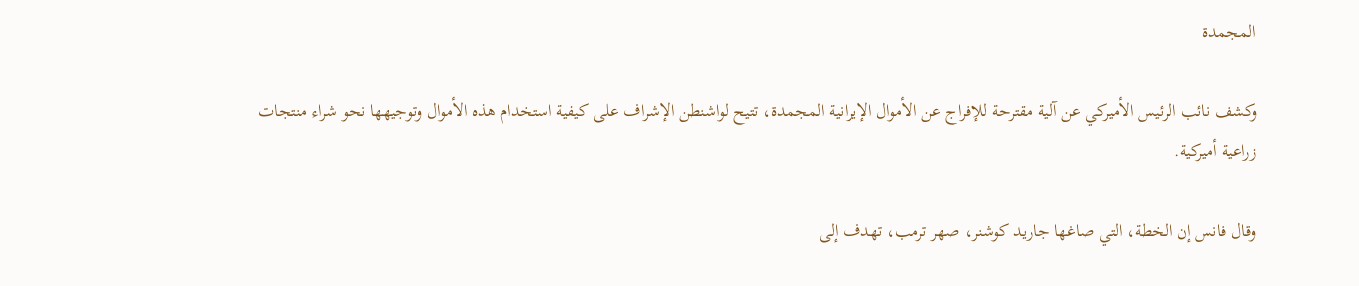المجمدة

وكشف نائب الرئيس الأميركي عن آلية مقترحة للإفراج عن الأموال الإيرانية المجمدة، تتيح لواشنطن الإشراف على كيفية استخدام هذه الأموال وتوجيهها نحو شراء منتجات زراعية أميركية.

وقال فانس إن الخطة، التي صاغها جاريد كوشنر، صهر ترمب، تهدف إلى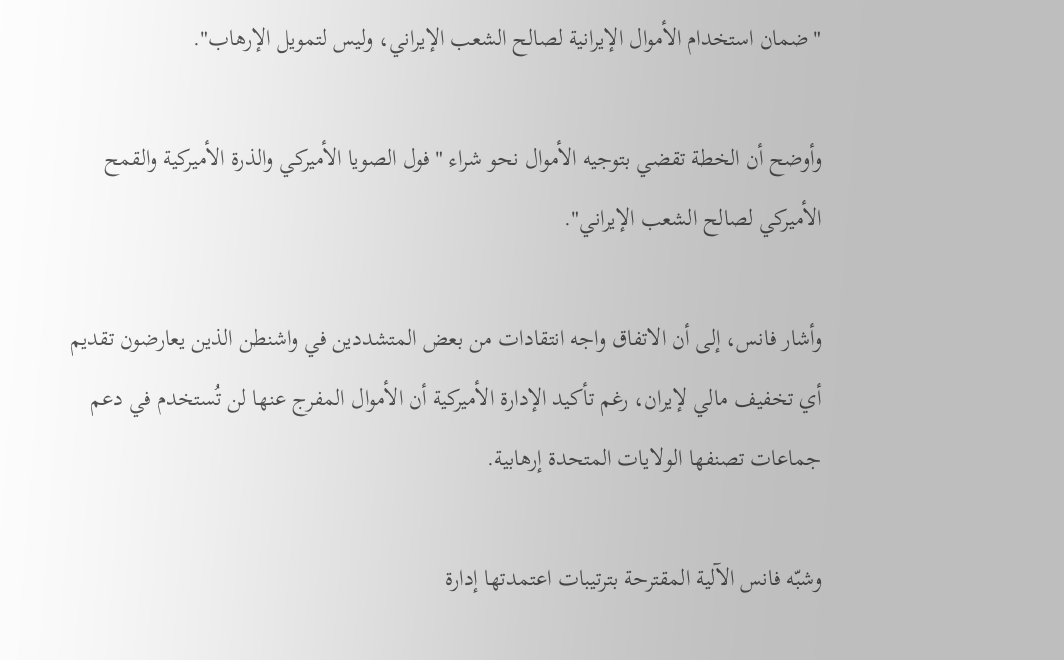"ضمان استخدام الأموال الإيرانية لصالح الشعب الإيراني، وليس لتمويل الإرهاب".

وأوضح أن الخطة تقضي بتوجيه الأموال نحو شراء "فول الصويا الأميركي والذرة الأميركية والقمح الأميركي لصالح الشعب الإيراني".

وأشار فانس، إلى أن الاتفاق واجه انتقادات من بعض المتشددين في واشنطن الذين يعارضون تقديم أي تخفيف مالي لإيران، رغم تأكيد الإدارة الأميركية أن الأموال المفرج عنها لن تُستخدم في دعم جماعات تصنفها الولايات المتحدة إرهابية.

وشبّه فانس الآلية المقترحة بترتيبات اعتمدتها إدارة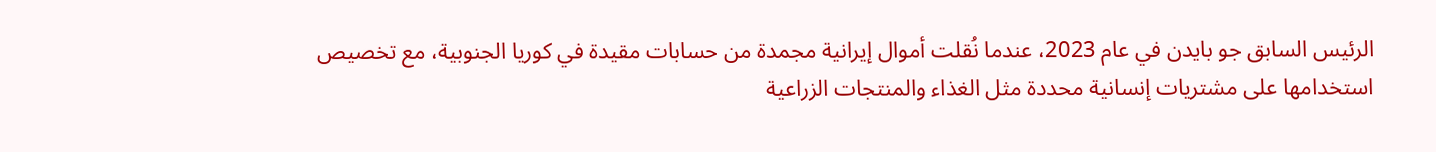الرئيس السابق جو بايدن في عام 2023، عندما نُقلت أموال إيرانية مجمدة من حسابات مقيدة في كوريا الجنوبية، مع تخصيص استخدامها على مشتريات إنسانية محددة مثل الغذاء والمنتجات الزراعية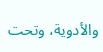والأدوية، وتحت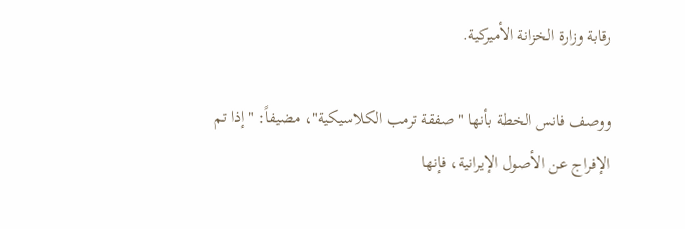رقابة وزارة الخزانة الأميركية.

ووصف فانس الخطة بأنها "صفقة ترمب الكلاسيكية"، مضيفاً: "إذا تم الإفراج عن الأصول الإيرانية، فإنها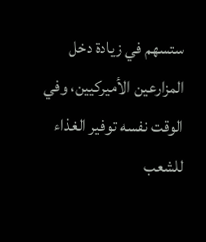ستسهم في زيادة دخل المزارعين الأميركيين، وفي الوقت نفسه توفير الغذاء للشعب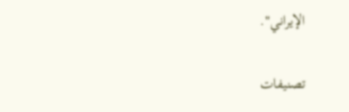الإيراني".

تصنيفات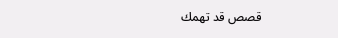قصص قد تهمك